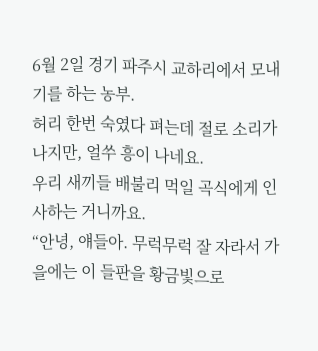6월 2일 경기 파주시 교하리에서 모내기를 하는 농부.
허리 한번 숙였다 펴는데 절로 소리가 나지만, 얼쑤 흥이 나네요.
우리 새끼들 배불리 먹일 곡식에게 인사하는 거니까요.
“안녕, 얘들아. 무럭무럭 잘 자라서 가을에는 이 들판을 황금빛으로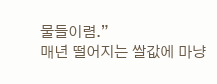물들이렴.”
매년 떨어지는 쌀값에 마냥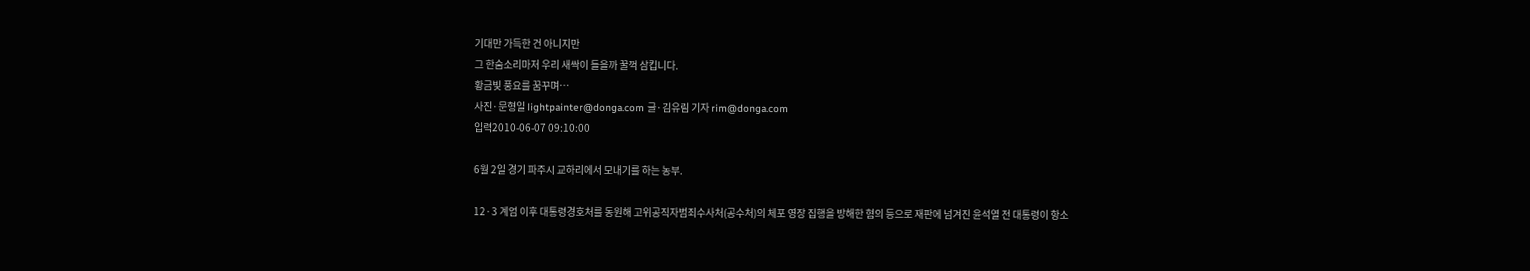기대만 가득한 건 아니지만
그 한숨소리마저 우리 새싹이 들을까 꿀꺽 삼킵니다.
황금빛 풍요를 꿈꾸며…
사진·문형일 lightpainter@donga.com 글·김유림 기자 rim@donga.com
입력2010-06-07 09:10:00

6월 2일 경기 파주시 교하리에서 모내기를 하는 농부.

12·3 계엄 이후 대통령경호처를 동원해 고위공직자범죄수사처(공수처)의 체포 영장 집행을 방해한 혐의 등으로 재판에 넘겨진 윤석열 전 대통령이 항소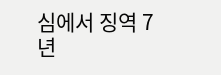심에서 징역 7년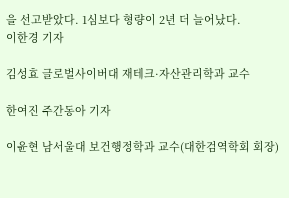을 선고받았다. 1심보다 형량이 2년 더 늘어났다.
이한경 기자

김성효 글로벌사이버대 재테크·자산관리학과 교수

한여진 주간동아 기자

이윤현 남서울대 보건행정학과 교수(대한검역학회 회장)